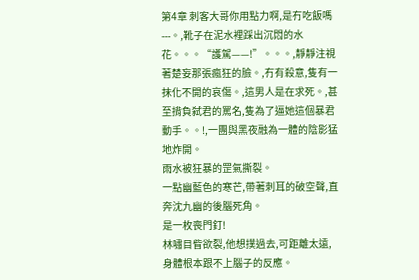第4章 刺客大哥你用點力啊,是冇吃飯嗎---。,靴子在泥水裡踩出沉悶的水花。。。“護駕——!”。。。,靜靜注視著楚妄那張瘋狂的臉。,冇有殺意,隻有一抹化不開的哀傷。,這男人是在求死。,甚至揹負弑君的罵名,隻為了逼她這個暴君動手。。!,一團與黑夜融為一體的陰影猛地炸開。
雨水被狂暴的罡氣撕裂。
一點幽藍色的寒芒,帶著刺耳的破空聲,直奔沈九幽的後腦死角。
是一枚喪門釘!
林嘯目眥欲裂,他想撲過去,可距離太遠,身體根本跟不上腦子的反應。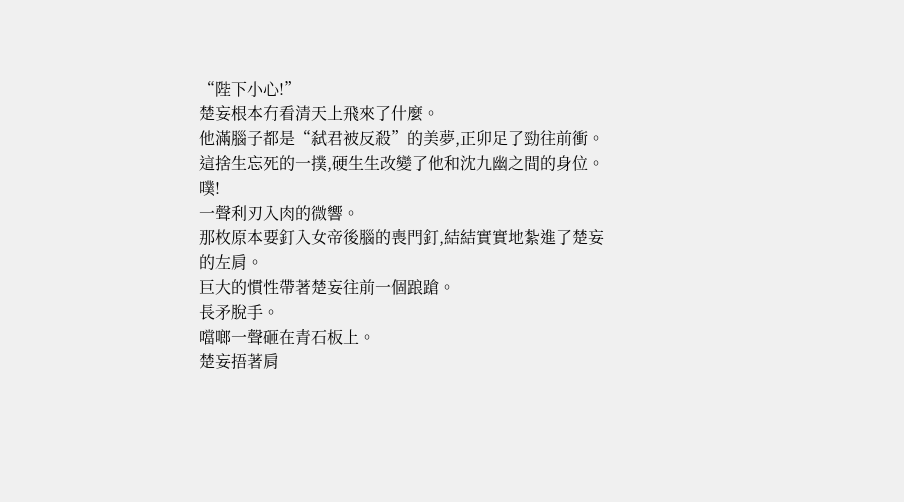“陛下小心!”
楚妄根本冇看清天上飛來了什麼。
他滿腦子都是“弑君被反殺”的美夢,正卯足了勁往前衝。
這捨生忘死的一撲,硬生生改變了他和沈九幽之間的身位。
噗!
一聲利刃入肉的微響。
那枚原本要釘入女帝後腦的喪門釘,結結實實地紮進了楚妄的左肩。
巨大的慣性帶著楚妄往前一個踉蹌。
長矛脫手。
噹啷一聲砸在青石板上。
楚妄捂著肩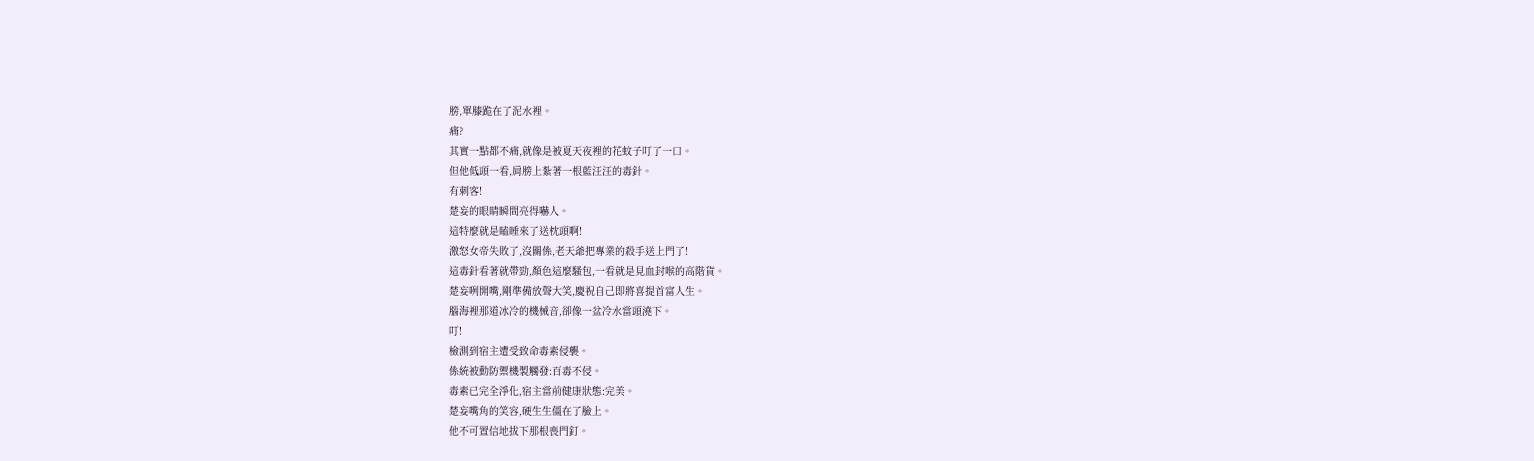膀,單膝跪在了泥水裡。
痛?
其實一點都不痛,就像是被夏天夜裡的花蚊子叮了一口。
但他低頭一看,肩膀上紮著一根藍汪汪的毒針。
有刺客!
楚妄的眼睛瞬間亮得嚇人。
這特麼就是瞌睡來了送枕頭啊!
激怒女帝失敗了,沒關係,老天爺把專業的殺手送上門了!
這毒針看著就帶勁,顏色這麼騷包,一看就是見血封喉的高階貨。
楚妄咧開嘴,剛準備放聲大笑,慶祝自己即將喜提首富人生。
腦海裡那道冰冷的機械音,卻像一盆冷水當頭澆下。
叮!
檢測到宿主遭受致命毒素侵襲。
係統被動防禦機製觸發:百毒不侵。
毒素已完全淨化,宿主當前健康狀態:完美。
楚妄嘴角的笑容,硬生生僵在了臉上。
他不可置信地拔下那根喪門釘。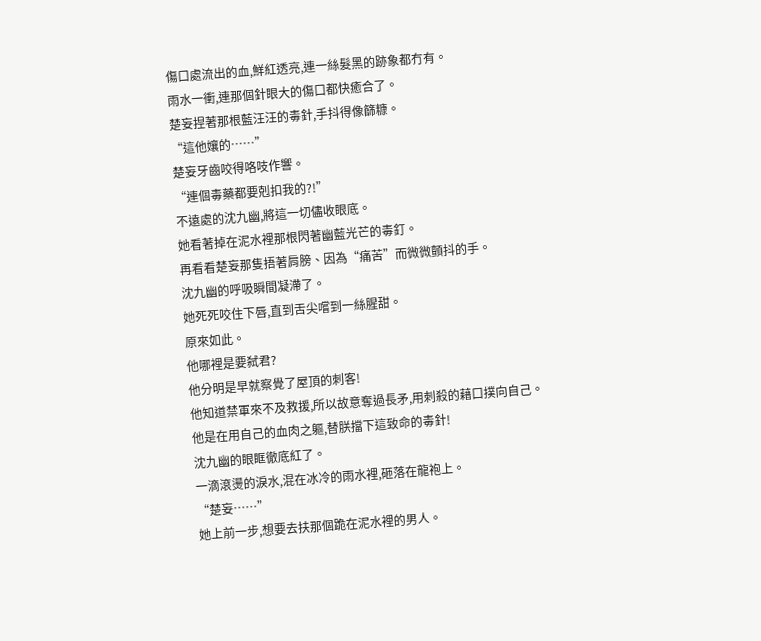傷口處流出的血,鮮紅透亮,連一絲髮黑的跡象都冇有。
雨水一衝,連那個針眼大的傷口都快癒合了。
楚妄捏著那根藍汪汪的毒針,手抖得像篩糠。
“這他孃的……”
楚妄牙齒咬得咯吱作響。
“連個毒藥都要剋扣我的?!”
不遠處的沈九幽,將這一切儘收眼底。
她看著掉在泥水裡那根閃著幽藍光芒的毒釘。
再看看楚妄那隻捂著肩膀、因為“痛苦”而微微顫抖的手。
沈九幽的呼吸瞬間凝滯了。
她死死咬住下唇,直到舌尖嚐到一絲腥甜。
原來如此。
他哪裡是要弑君?
他分明是早就察覺了屋頂的刺客!
他知道禁軍來不及救援,所以故意奪過長矛,用刺殺的藉口撲向自己。
他是在用自己的血肉之軀,替朕擋下這致命的毒針!
沈九幽的眼眶徹底紅了。
一滴滾燙的淚水,混在冰冷的雨水裡,砸落在龍袍上。
“楚妄……”
她上前一步,想要去扶那個跪在泥水裡的男人。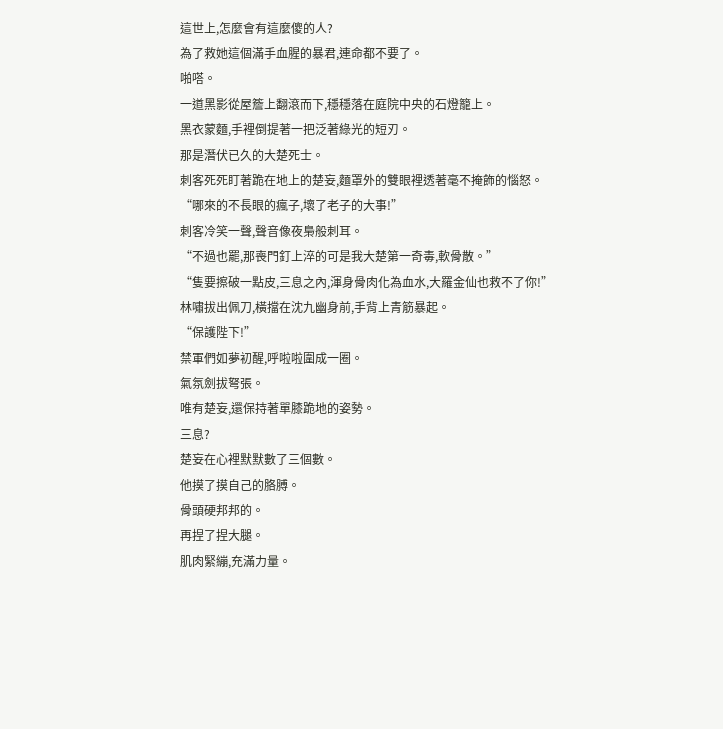這世上,怎麼會有這麼傻的人?
為了救她這個滿手血腥的暴君,連命都不要了。
啪嗒。
一道黑影從屋簷上翻滾而下,穩穩落在庭院中央的石燈籠上。
黑衣蒙麵,手裡倒提著一把泛著綠光的短刃。
那是潛伏已久的大楚死士。
刺客死死盯著跪在地上的楚妄,麵罩外的雙眼裡透著毫不掩飾的惱怒。
“哪來的不長眼的瘋子,壞了老子的大事!”
刺客冷笑一聲,聲音像夜梟般刺耳。
“不過也罷,那喪門釘上淬的可是我大楚第一奇毒,軟骨散。”
“隻要擦破一點皮,三息之內,渾身骨肉化為血水,大羅金仙也救不了你!”
林嘯拔出佩刀,橫擋在沈九幽身前,手背上青筋暴起。
“保護陛下!”
禁軍們如夢初醒,呼啦啦圍成一圈。
氣氛劍拔弩張。
唯有楚妄,還保持著單膝跪地的姿勢。
三息?
楚妄在心裡默默數了三個數。
他摸了摸自己的胳膊。
骨頭硬邦邦的。
再捏了捏大腿。
肌肉緊繃,充滿力量。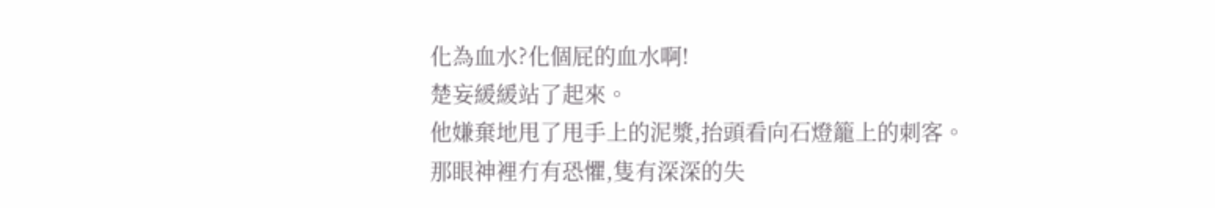化為血水?化個屁的血水啊!
楚妄緩緩站了起來。
他嫌棄地甩了甩手上的泥漿,抬頭看向石燈籠上的刺客。
那眼神裡冇有恐懼,隻有深深的失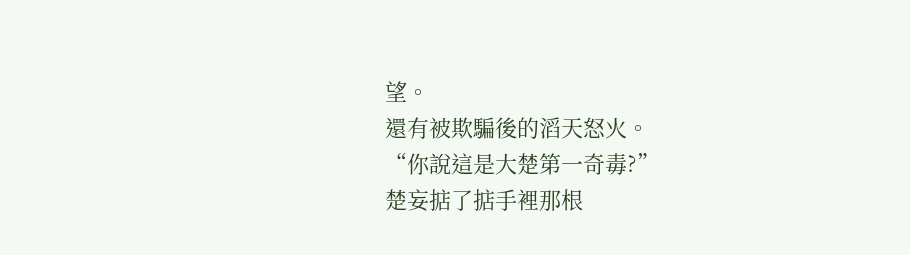望。
還有被欺騙後的滔天怒火。
“你說這是大楚第一奇毒?”
楚妄掂了掂手裡那根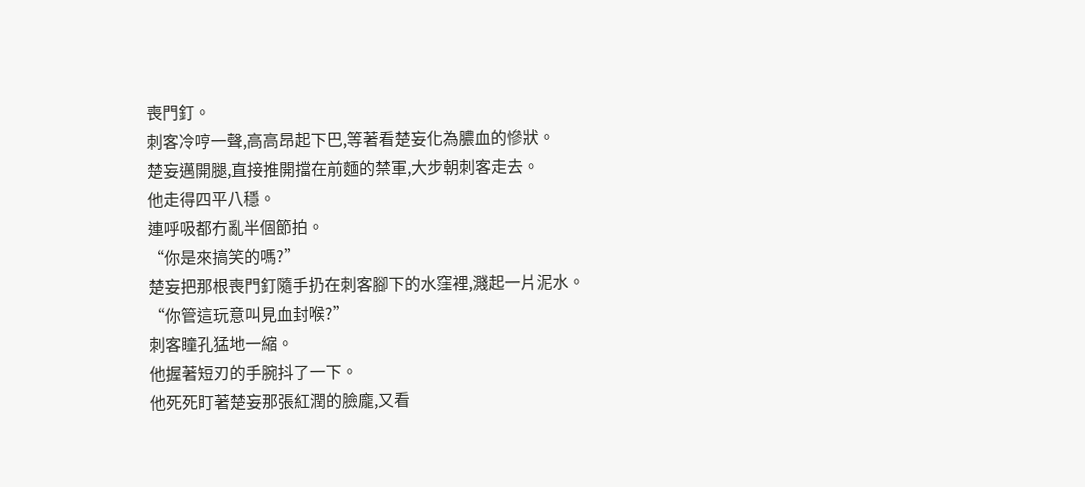喪門釘。
刺客冷哼一聲,高高昂起下巴,等著看楚妄化為膿血的慘狀。
楚妄邁開腿,直接推開擋在前麵的禁軍,大步朝刺客走去。
他走得四平八穩。
連呼吸都冇亂半個節拍。
“你是來搞笑的嗎?”
楚妄把那根喪門釘隨手扔在刺客腳下的水窪裡,濺起一片泥水。
“你管這玩意叫見血封喉?”
刺客瞳孔猛地一縮。
他握著短刃的手腕抖了一下。
他死死盯著楚妄那張紅潤的臉龐,又看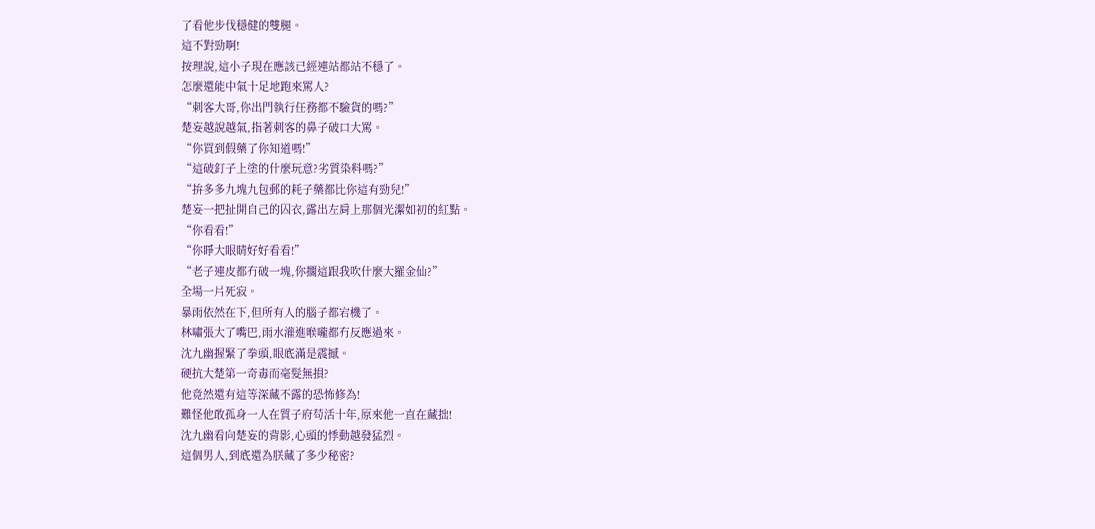了看他步伐穩健的雙腿。
這不對勁啊!
按理說,這小子現在應該已經連站都站不穩了。
怎麼還能中氣十足地跑來罵人?
“刺客大哥,你出門執行任務都不驗貨的嗎?”
楚妄越說越氣,指著刺客的鼻子破口大罵。
“你買到假藥了你知道嗎!”
“這破釘子上塗的什麼玩意?劣質染料嗎?”
“拚多多九塊九包郵的耗子藥都比你這有勁兒!”
楚妄一把扯開自己的囚衣,露出左肩上那個光潔如初的紅點。
“你看看!”
“你睜大眼睛好好看看!”
“老子連皮都冇破一塊,你擱這跟我吹什麼大羅金仙?”
全場一片死寂。
暴雨依然在下,但所有人的腦子都宕機了。
林嘯張大了嘴巴,雨水灌進喉嚨都冇反應過來。
沈九幽握緊了拳頭,眼底滿是震撼。
硬抗大楚第一奇毒而毫髮無損?
他竟然還有這等深藏不露的恐怖修為!
難怪他敢孤身一人在質子府苟活十年,原來他一直在藏拙!
沈九幽看向楚妄的背影,心頭的悸動越發猛烈。
這個男人,到底還為朕藏了多少秘密?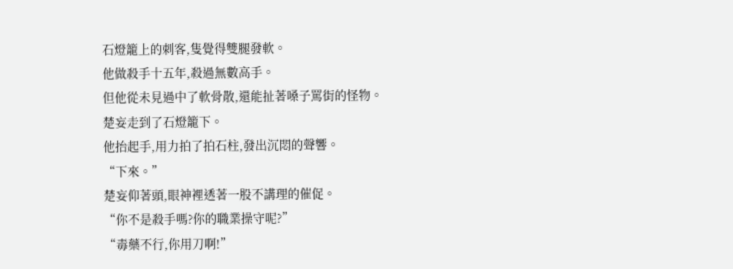石燈籠上的刺客,隻覺得雙腿發軟。
他做殺手十五年,殺過無數高手。
但他從未見過中了軟骨散,還能扯著嗓子罵街的怪物。
楚妄走到了石燈籠下。
他抬起手,用力拍了拍石柱,發出沉悶的聲響。
“下來。”
楚妄仰著頭,眼神裡透著一股不講理的催促。
“你不是殺手嗎?你的職業操守呢?”
“毒藥不行,你用刀啊!”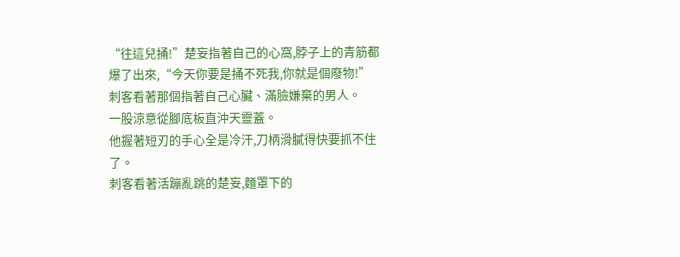“往這兒捅!”楚妄指著自己的心窩,脖子上的青筋都爆了出來,“今天你要是捅不死我,你就是個廢物!”
刺客看著那個指著自己心臟、滿臉嫌棄的男人。
一股涼意從腳底板直沖天靈蓋。
他握著短刃的手心全是冷汗,刀柄滑膩得快要抓不住了。
刺客看著活蹦亂跳的楚妄,麵罩下的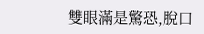雙眼滿是驚恐,脫口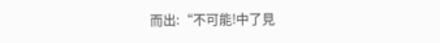而出:“不可能!中了見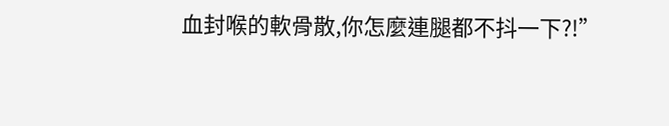血封喉的軟骨散,你怎麼連腿都不抖一下?!”